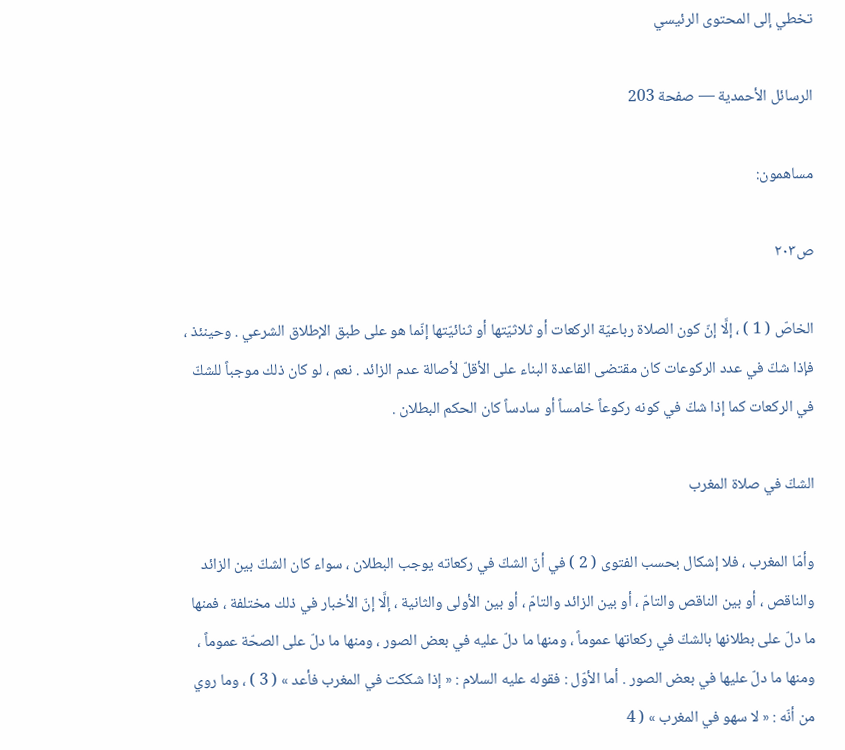تخطي إلى المحتوى الرئيسي

الرسائل الأحمدية — صفحة 203

مساهمون:

ص٢٠٣

الخاصّ ( 1 ) ، إلَّا إنّ كون الصلاة رباعيّة الركعات أو ثلاثيّتها أو ثنائيّتها إنّما هو على طبق الإطلاق الشرعي . وحينئذ ، فإذا شكّ في عدد الركوعات كان مقتضى القاعدة البناء على الأقلّ لأصالة عدم الزائد . نعم ، لو كان ذلك موجباً للشكّ في الركعات كما إذا شكّ في كونه ركوعاً خامساً أو سادساً كان الحكم البطلان .

الشكّ في صلاة المغرب

وأمّا المغرب ، فلا إشكال بحسب الفتوى ( 2 ) في أنّ الشكّ في ركعاته يوجب البطلان ، سواء كان الشكّ بين الزائد والناقص ، أو بين الناقص والتامّ ، أو بين الزائد والتامّ ، أو بين الأولى والثانية ، إلَّا إنّ الأخبار في ذلك مختلفة ، فمنها ما دلّ على بطلانها بالشكّ في ركعاتها عموماً ، ومنها ما دلّ عليه في بعض الصور ، ومنها ما دلّ على الصحّة عموماً ، ومنها ما دلّ عليها في بعض الصور . أما الأوّل : فقوله عليه السلام : « إذا شككت في المغرب فأعد » ( 3 ) ، وما روي من أنّه : « لا سهو في المغرب » ( 4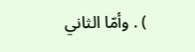) . وأمّا الثاني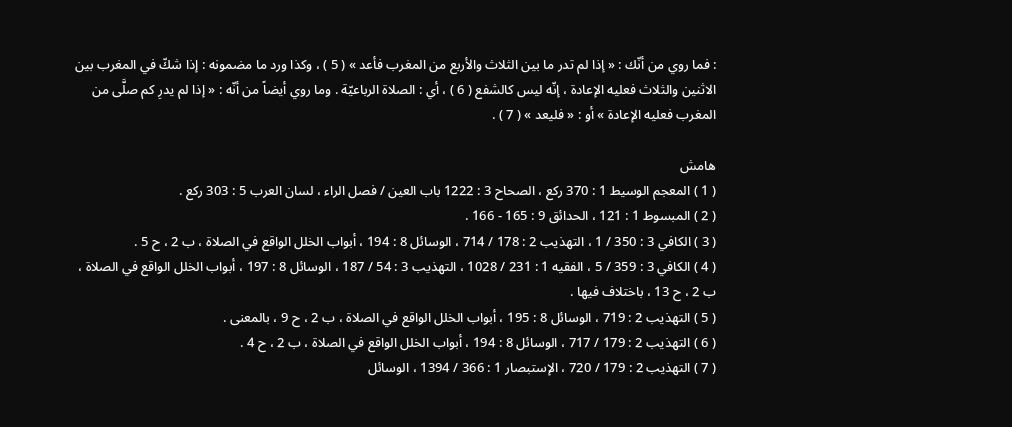: فما روي من أنّك : « إذا لم تدر ما بين الثلاث والأربع من المغرب فأعد » ( 5 ) ، وكذا ورد ما مضمونه : إذا شكّ في المغرب بين الاثنين والثلاث فعليه الإعادة ، إنّه ليس كالشفع ( 6 ) ، أي : الصلاة الرباعيّة . وما روي أيضاً من أنّه : « إذا لم يدرِ كم صلَّى من المغرب فعليه الإعادة » أو : « فليعد » ( 7 ) .

هامش
( 1 ) المعجم الوسيط 1 : 370 ركع ، الصحاح 3 : 1222 باب العين / فصل الراء ، لسان العرب 5 : 303 ركع .
( 2 ) المبسوط 1 : 121 ، الحدائق 9 : 165 - 166 .
( 3 ) الكافي 3 : 350 / 1 ، التهذيب 2 : 178 / 714 ، الوسائل 8 : 194 ، أبواب الخلل الواقع في الصلاة ، ب 2 ، ح 5 .
( 4 ) الكافي 3 : 359 / 5 ، الفقيه 1 : 231 / 1028 ، التهذيب 3 : 54 / 187 ، الوسائل 8 : 197 ، أبواب الخلل الواقع في الصلاة ، ب 2 ، ح 13 ، باختلاف فيها .
( 5 ) التهذيب 2 : 719 ، الوسائل 8 : 195 ، أبواب الخلل الواقع في الصلاة ، ب 2 ، ح 9 ، بالمعنى .
( 6 ) التهذيب 2 : 179 / 717 ، الوسائل 8 : 194 ، أبواب الخلل الواقع في الصلاة ، ب 2 ، ح 4 .
( 7 ) التهذيب 2 : 179 / 720 ، الإستبصار 1 : 366 / 1394 ، الوسائل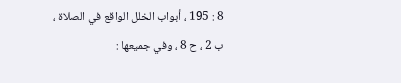8 : 195 ، أبواب الخلل الواقع في الصلاة ، ب 2 ، ح 8 ، وفي جميعها :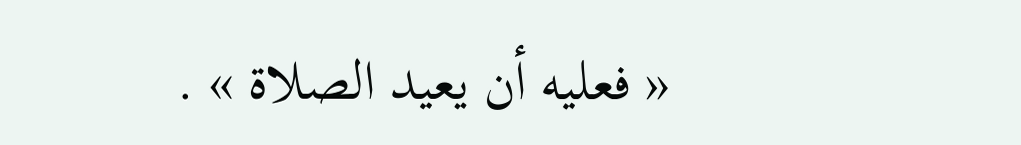« فعليه أن يعيد الصلاة » .